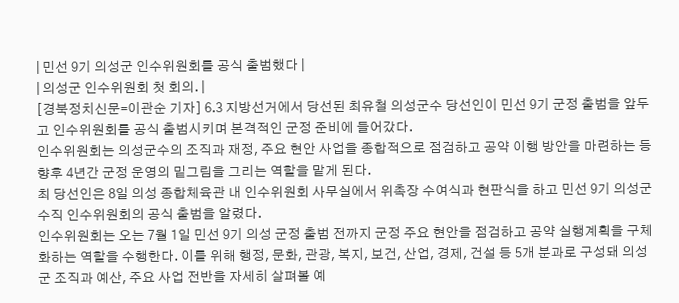| 민선 9기 의성군 인수위원회를 공식 출범했다 |
| 의성군 인수위원회 첫 회의. |
[경북정치신문=이관순 기자] 6.3 지방선거에서 당선된 최유철 의성군수 당선인이 민선 9기 군정 출범을 앞두고 인수위원회를 공식 출범시키며 본격적인 군정 준비에 들어갔다.
인수위원회는 의성군수의 조직과 재정, 주요 현안 사업을 종합적으로 점검하고 공약 이행 방안을 마련하는 등 향후 4년간 군정 운영의 밑그림을 그리는 역할을 맡게 된다.
최 당선인은 8일 의성 종합체육관 내 인수위원회 사무실에서 위촉장 수여식과 현판식을 하고 민선 9기 의성군수직 인수위원회의 공식 출범을 알렸다.
인수위원회는 오는 7월 1일 민선 9기 의성 군정 출범 전까지 군정 주요 현안을 점검하고 공약 실행계획을 구체화하는 역할을 수행한다. 이를 위해 행정, 문화, 관광, 복지, 보건, 산업, 경제, 건설 등 5개 분과로 구성돼 의성군 조직과 예산, 주요 사업 전반을 자세히 살펴볼 예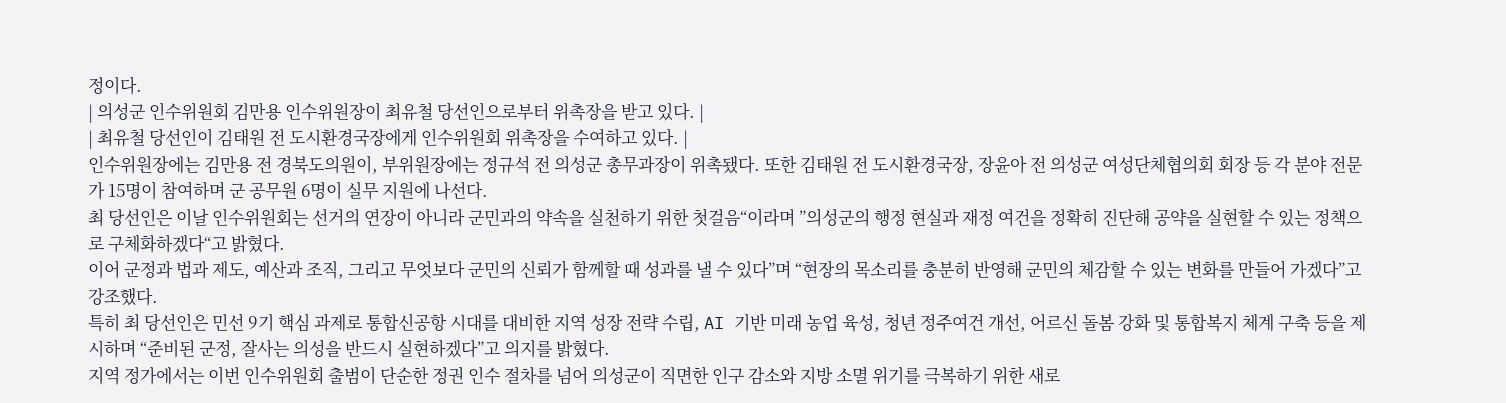정이다.
| 의성군 인수위원회 김만용 인수위원장이 최유철 당선인으로부터 위촉장을 받고 있다. |
| 최유철 당선인이 김태원 전 도시환경국장에게 인수위원회 위촉장을 수여하고 있다. |
인수위원장에는 김만용 전 경북도의원이, 부위원장에는 정규석 전 의성군 총무과장이 위촉됐다. 또한 김태원 전 도시환경국장, 장윤아 전 의성군 여성단체협의회 회장 등 각 분야 전문가 15명이 참여하며 군 공무원 6명이 실무 지원에 나선다.
최 당선인은 이날 인수위원회는 선거의 연장이 아니라 군민과의 약속을 실천하기 위한 첫걸음“이라며 ”의성군의 행정 현실과 재정 여건을 정확히 진단해 공약을 실현할 수 있는 정책으로 구체화하겠다“고 밝혔다.
이어 군정과 법과 제도, 예산과 조직, 그리고 무엇보다 군민의 신뢰가 함께할 때 성과를 낼 수 있다”며 “현장의 목소리를 충분히 반영해 군민의 체감할 수 있는 변화를 만들어 가겠다”고 강조했다.
특히 최 당선인은 민선 9기 핵심 과제로 통합신공항 시대를 대비한 지역 성장 전략 수립, AI 기반 미래 농업 육성, 청년 정주여건 개선, 어르신 돌봄 강화 및 통합복지 체계 구축 등을 제시하며 “준비된 군정, 잘사는 의성을 반드시 실현하겠다”고 의지를 밝혔다.
지역 정가에서는 이번 인수위원회 출범이 단순한 정권 인수 절차를 넘어 의성군이 직면한 인구 감소와 지방 소멸 위기를 극복하기 위한 새로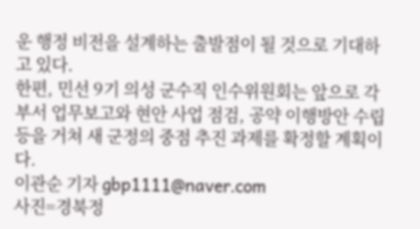운 행정 비전을 설계하는 출발점이 될 것으로 기대하고 있다.
한편, 민선 9기 의성 군수직 인수위원회는 앞으로 각 부서 업무보고와 현안 사업 점검, 공약 이행방안 수립 등을 거쳐 새 군정의 중점 추진 과제를 확정할 계획이다.
이관순 기자 gbp1111@naver.com
사진=경북정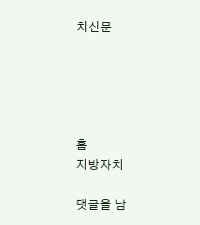치신문





홈
지방자치

댓글을 남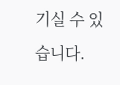기실 수 있습니다.